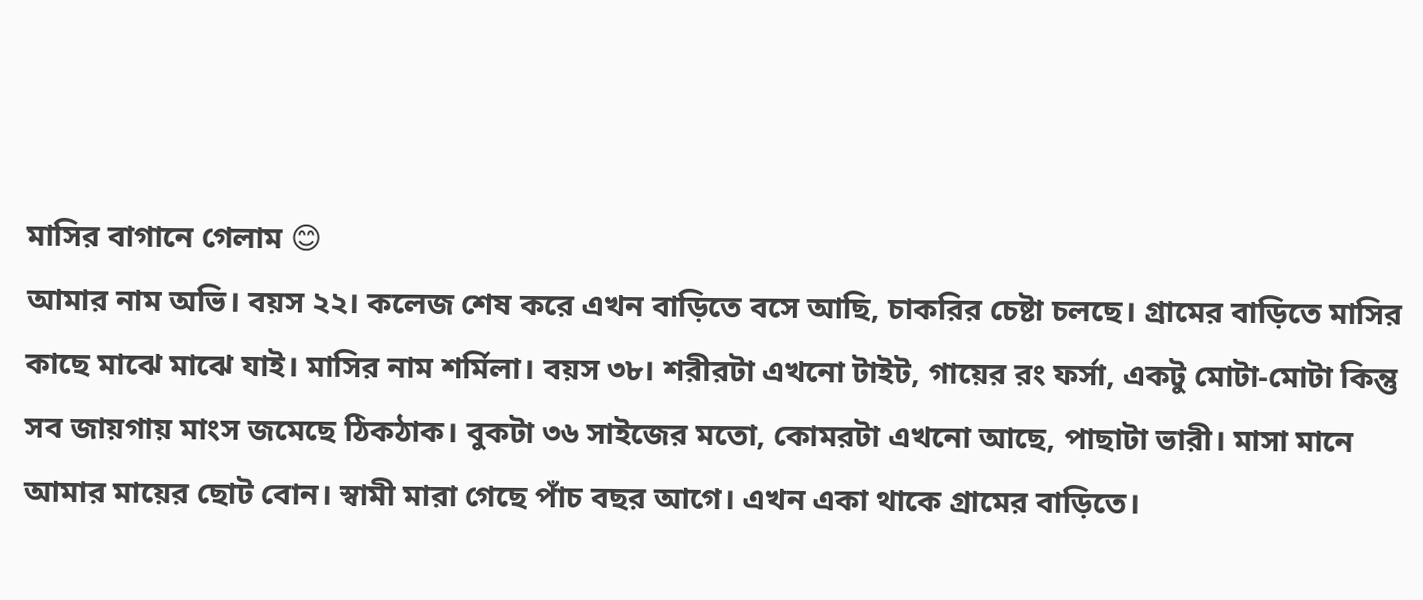মাসির বাগানে গেলাম 😊
আমার নাম অভি। বয়স ২২। কলেজ শেষ করে এখন বাড়িতে বসে আছি, চাকরির চেষ্টা চলছে। গ্রামের বাড়িতে মাসির কাছে মাঝে মাঝে যাই। মাসির নাম শর্মিলা। বয়স ৩৮। শরীরটা এখনো টাইট, গায়ের রং ফর্সা, একটু মোটা-মোটা কিন্তু সব জায়গায় মাংস জমেছে ঠিকঠাক। বুকটা ৩৬ সাইজের মতো, কোমরটা এখনো আছে, পাছাটা ভারী। মাসা মানে আমার মায়ের ছোট বোন। স্বামী মারা গেছে পাঁচ বছর আগে। এখন একা থাকে গ্রামের বাড়িতে।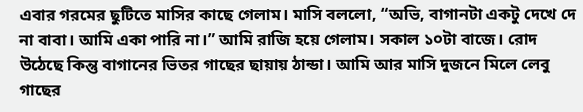এবার গরমের ছুটিতে মাসির কাছে গেলাম। মাসি বললো, “অভি, বাগানটা একটু দেখে দে না বাবা। আমি একা পারি না।” আমি রাজি হয়ে গেলাম। সকাল ১০টা বাজে। রোদ উঠেছে কিন্তু বাগানের ভিতর গাছের ছায়ায় ঠান্ডা। আমি আর মাসি দুজনে মিলে লেবু গাছের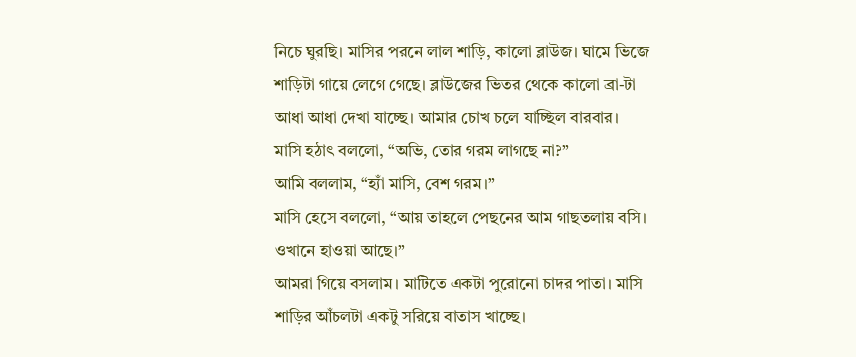নিচে ঘুরছি। মাসির পরনে লাল শাড়ি, কালো ব্লাউজ। ঘামে ভিজে শাড়িটা গায়ে লেগে গেছে। ব্লাউজের ভিতর থেকে কালো ব্রা-টা আধা আধা দেখা যাচ্ছে। আমার চোখ চলে যাচ্ছিল বারবার।
মাসি হঠাৎ বললো, “অভি, তোর গরম লাগছে না?”
আমি বললাম, “হ্যাঁ মাসি, বেশ গরম।”
মাসি হেসে বললো, “আয় তাহলে পেছনের আম গাছতলায় বসি। ওখানে হাওয়া আছে।”
আমরা গিয়ে বসলাম। মাটিতে একটা পুরোনো চাদর পাতা। মাসি শাড়ির আঁচলটা একটু সরিয়ে বাতাস খাচ্ছে।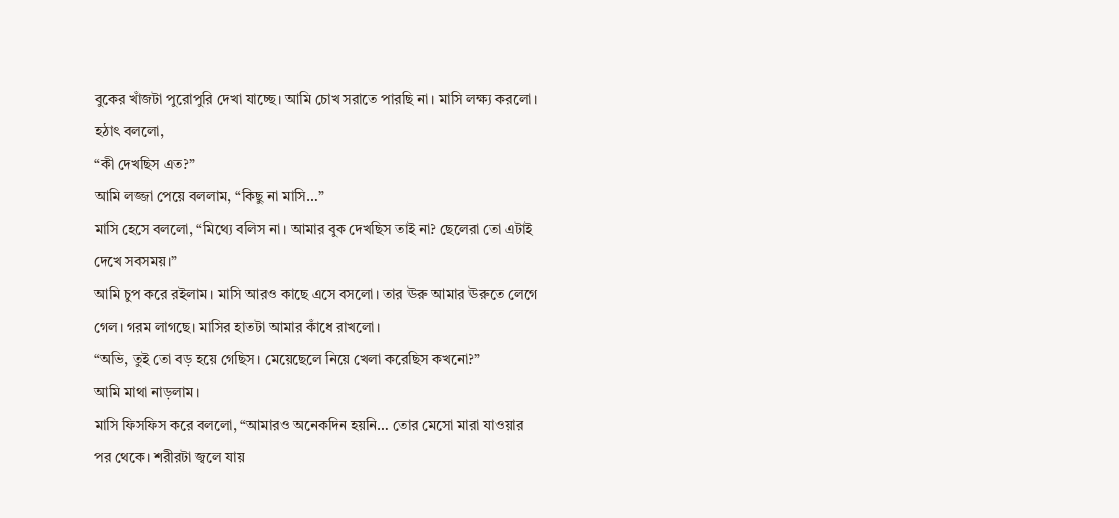বুকের খাঁজটা পুরোপুরি দেখা যাচ্ছে। আমি চোখ সরাতে পারছি না। মাসি লক্ষ্য করলো। হঠাৎ বললো,
“কী দেখছিস এত?”
আমি লজ্জা পেয়ে বললাম, “কিছু না মাসি…”
মাসি হেসে বললো, “মিথ্যে বলিস না। আমার বুক দেখছিস তাই না? ছেলেরা তো এটাই দেখে সবসময়।”
আমি চুপ করে রইলাম। মাসি আরও কাছে এসে বসলো। তার ঊরু আমার ঊরুতে লেগে গেল। গরম লাগছে। মাসির হাতটা আমার কাঁধে রাখলো।
“অভি, তুই তো বড় হয়ে গেছিস। মেয়েছেলে নিয়ে খেলা করেছিস কখনো?”
আমি মাথা নাড়লাম।
মাসি ফিসফিস করে বললো, “আমারও অনেকদিন হয়নি… তোর মেসো মারা যাওয়ার পর থেকে। শরীরটা জ্বলে যায়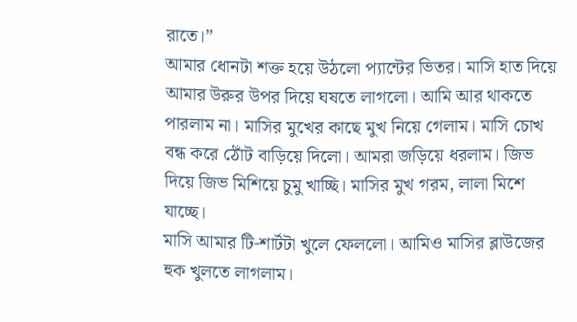রাতে।”
আমার ধোনটা শক্ত হয়ে উঠলো প্যান্টের ভিতর। মাসি হাত দিয়ে আমার উরুর উপর দিয়ে ঘষতে লাগলো। আমি আর থাকতে পারলাম না। মাসির মুখের কাছে মুখ নিয়ে গেলাম। মাসি চোখ বন্ধ করে ঠোঁট বাড়িয়ে দিলো। আমরা জড়িয়ে ধরলাম। জিভ দিয়ে জিভ মিশিয়ে চুমু খাচ্ছি। মাসির মুখ গরম, লালা মিশে যাচ্ছে।
মাসি আমার টি-শার্টটা খুলে ফেললো। আমিও মাসির ব্লাউজের হুক খুলতে লাগলাম।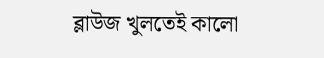ব্লাউজ খুলতেই কালো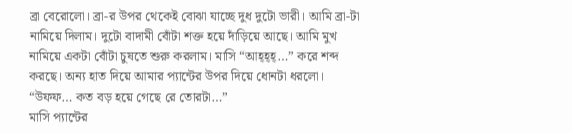ব্রা বেরোলো। ব্রা-র উপর থেকেই বোঝা যাচ্ছে দুধ দুটো ভারী। আমি ব্রা-টা নামিয়ে দিলাম। দুটো বাদামী বোঁটা শক্ত হয়ে দাঁড়িয়ে আছে। আমি মুখ নামিয়ে একটা বোঁটা চুষতে শুরু করলাম। মাসি “আহ্হ্হ্…” করে শব্দ করছে। অন্য হাত দিয়ে আমার প্যান্টের উপর দিয়ে ধোনটা ধরলো।
“উফফ… কত বড় হয়ে গেছে রে তোরটা…”
মাসি প্যান্টের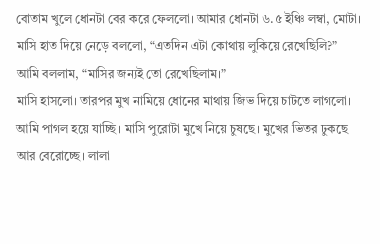বোতাম খুলে ধোনটা বের করে ফেললো। আমার ধোনটা ৬.৫ ইঞ্চি লম্বা, মোটা। মাসি হাত দিয়ে নেড়ে বললো, “এতদিন এটা কোথায় লুকিয়ে রেখেছিলি?”
আমি বললাম, “মাসির জন্যই তো রেখেছিলাম।”
মাসি হাসলো। তারপর মুখ নামিয়ে ধোনের মাথায় জিভ দিয়ে চাটতে লাগলো। আমি পাগল হয়ে যাচ্ছি। মাসি পুরোটা মুখে নিয়ে চুষছে। মুখের ভিতর ঢুকছে আর বেরোচ্ছে। লালা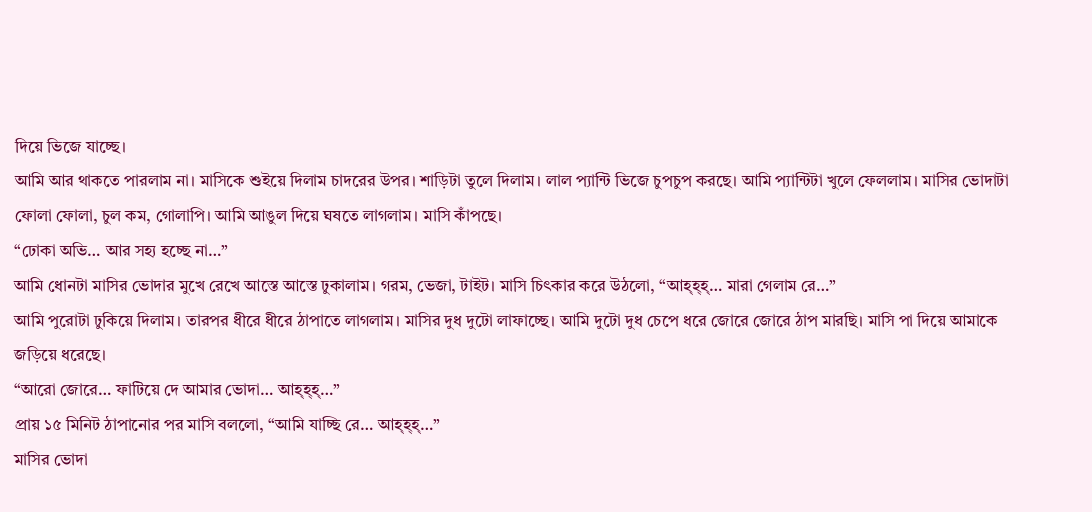দিয়ে ভিজে যাচ্ছে।
আমি আর থাকতে পারলাম না। মাসিকে শুইয়ে দিলাম চাদরের উপর। শাড়িটা তুলে দিলাম। লাল প্যান্টি ভিজে চুপচুপ করছে। আমি প্যান্টিটা খুলে ফেললাম। মাসির ভোদাটা ফোলা ফোলা, চুল কম, গোলাপি। আমি আঙুল দিয়ে ঘষতে লাগলাম। মাসি কাঁপছে।
“ঢোকা অভি… আর সহ্য হচ্ছে না…”
আমি ধোনটা মাসির ভোদার মুখে রেখে আস্তে আস্তে ঢুকালাম। গরম, ভেজা, টাইট। মাসি চিৎকার করে উঠলো, “আহ্হ্হ্… মারা গেলাম রে…”
আমি পুরোটা ঢুকিয়ে দিলাম। তারপর ধীরে ধীরে ঠাপাতে লাগলাম। মাসির দুধ দুটো লাফাচ্ছে। আমি দুটো দুধ চেপে ধরে জোরে জোরে ঠাপ মারছি। মাসি পা দিয়ে আমাকে জড়িয়ে ধরেছে।
“আরো জোরে… ফাটিয়ে দে আমার ভোদা… আহ্হ্হ্…”
প্রায় ১৫ মিনিট ঠাপানোর পর মাসি বললো, “আমি যাচ্ছি রে… আহ্হ্হ্…”
মাসির ভোদা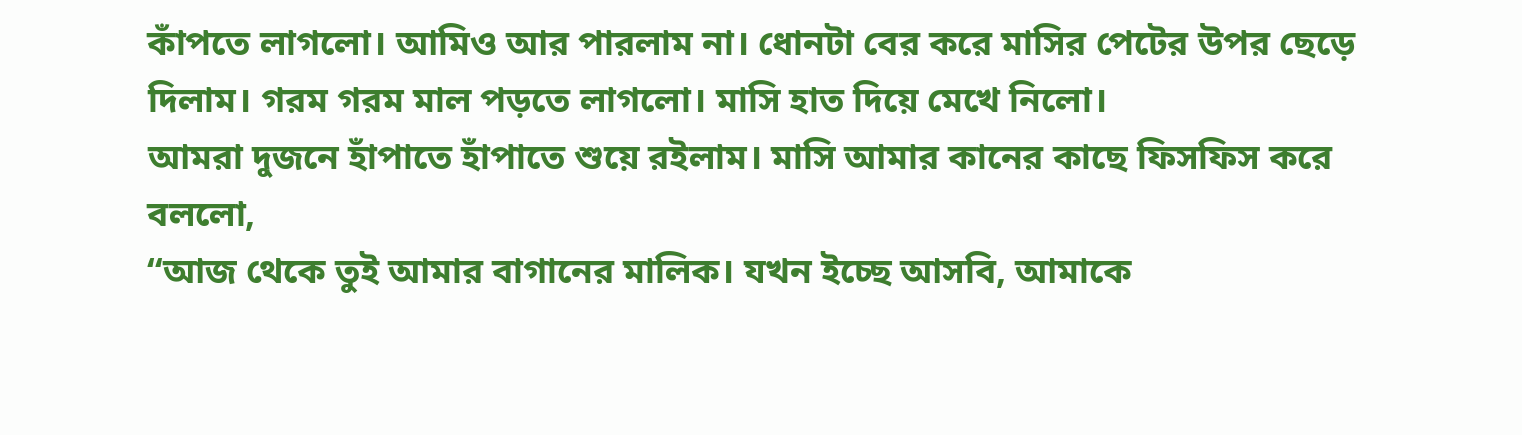কাঁপতে লাগলো। আমিও আর পারলাম না। ধোনটা বের করে মাসির পেটের উপর ছেড়ে দিলাম। গরম গরম মাল পড়তে লাগলো। মাসি হাত দিয়ে মেখে নিলো।
আমরা দুজনে হাঁপাতে হাঁপাতে শুয়ে রইলাম। মাসি আমার কানের কাছে ফিসফিস করে বললো,
“আজ থেকে তুই আমার বাগানের মালিক। যখন ইচ্ছে আসবি, আমাকে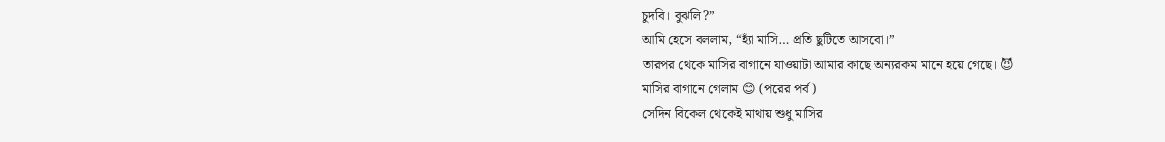চুদবি। বুঝলি?”
আমি হেসে বললাম, “হ্যাঁ মাসি… প্রতি ছুটিতে আসবো।”
তারপর থেকে মাসির বাগানে যাওয়াটা আমার কাছে অন্যরকম মানে হয়ে গেছে। 😈
মাসির বাগানে গেলাম 😊 (পরের পর্ব)
সেদিন বিকেল থেকেই মাথায় শুধু মাসির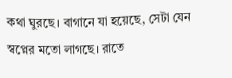কথা ঘুরছে। বাগানে যা হয়েছে, সেটা যেন স্বপ্নের মতো লাগছে। রাতে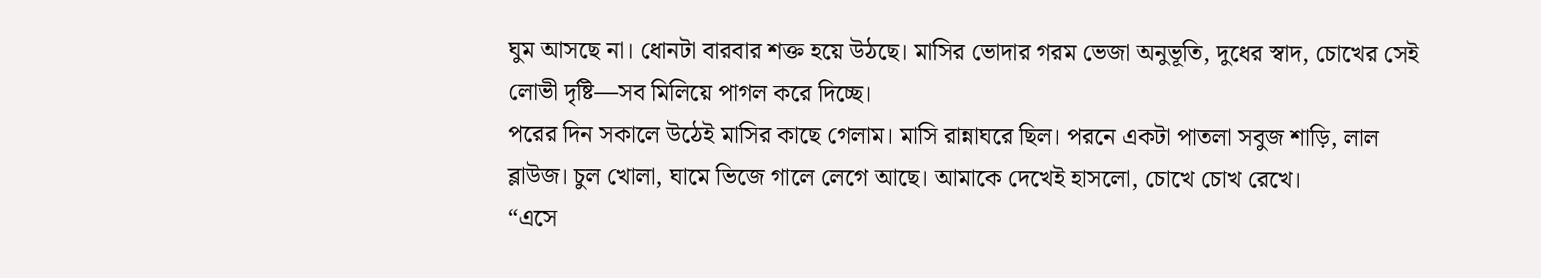ঘুম আসছে না। ধোনটা বারবার শক্ত হয়ে উঠছে। মাসির ভোদার গরম ভেজা অনুভূতি, দুধের স্বাদ, চোখের সেই লোভী দৃষ্টি—সব মিলিয়ে পাগল করে দিচ্ছে।
পরের দিন সকালে উঠেই মাসির কাছে গেলাম। মাসি রান্নাঘরে ছিল। পরনে একটা পাতলা সবুজ শাড়ি, লাল ব্লাউজ। চুল খোলা, ঘামে ভিজে গালে লেগে আছে। আমাকে দেখেই হাসলো, চোখে চোখ রেখে।
“এসে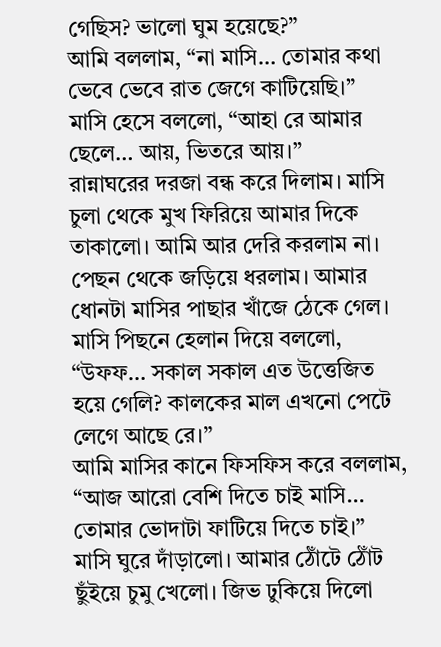গেছিস? ভালো ঘুম হয়েছে?”
আমি বললাম, “না মাসি… তোমার কথা ভেবে ভেবে রাত জেগে কাটিয়েছি।”
মাসি হেসে বললো, “আহা রে আমার ছেলে… আয়, ভিতরে আয়।”
রান্নাঘরের দরজা বন্ধ করে দিলাম। মাসি চুলা থেকে মুখ ফিরিয়ে আমার দিকে তাকালো। আমি আর দেরি করলাম না। পেছন থেকে জড়িয়ে ধরলাম। আমার ধোনটা মাসির পাছার খাঁজে ঠেকে গেল। মাসি পিছনে হেলান দিয়ে বললো,
“উফফ… সকাল সকাল এত উত্তেজিত হয়ে গেলি? কালকের মাল এখনো পেটে লেগে আছে রে।”
আমি মাসির কানে ফিসফিস করে বললাম, “আজ আরো বেশি দিতে চাই মাসি… তোমার ভোদাটা ফাটিয়ে দিতে চাই।”
মাসি ঘুরে দাঁড়ালো। আমার ঠোঁটে ঠোঁট ছুঁইয়ে চুমু খেলো। জিভ ঢুকিয়ে দিলো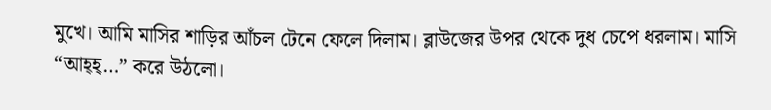মুখে। আমি মাসির শাড়ির আঁচল টেনে ফেলে দিলাম। ব্লাউজের উপর থেকে দুধ চেপে ধরলাম। মাসি “আহ্হ্…” করে উঠলো।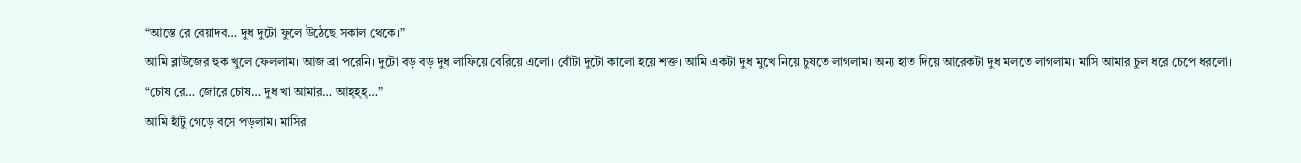“আস্তে রে বেয়াদব… দুধ দুটো ফুলে উঠেছে সকাল থেকে।”
আমি ব্লাউজের হুক খুলে ফেললাম। আজ ব্রা পরেনি। দুটো বড় বড় দুধ লাফিয়ে বেরিয়ে এলো। বোঁটা দুটো কালো হয়ে শক্ত। আমি একটা দুধ মুখে নিয়ে চুষতে লাগলাম। অন্য হাত দিয়ে আরেকটা দুধ মলতে লাগলাম। মাসি আমার চুল ধরে চেপে ধরলো।
“চোষ রে… জোরে চোষ… দুধ খা আমার… আহ্হ্হ্…”
আমি হাঁটু গেড়ে বসে পড়লাম। মাসির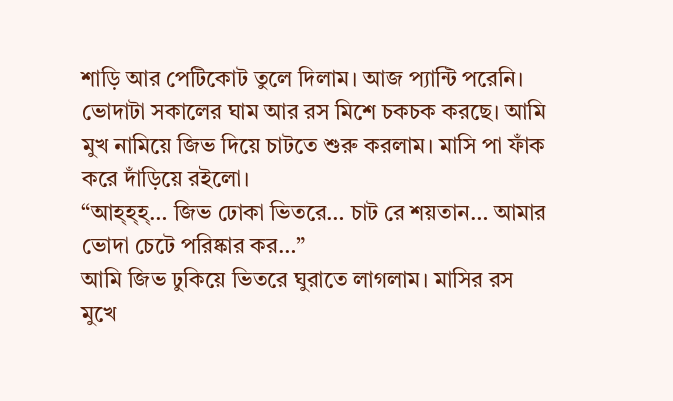শাড়ি আর পেটিকোট তুলে দিলাম। আজ প্যান্টি পরেনি। ভোদাটা সকালের ঘাম আর রস মিশে চকচক করছে। আমি মুখ নামিয়ে জিভ দিয়ে চাটতে শুরু করলাম। মাসি পা ফাঁক করে দাঁড়িয়ে রইলো।
“আহ্হ্হ্… জিভ ঢোকা ভিতরে… চাট রে শয়তান… আমার ভোদা চেটে পরিষ্কার কর…”
আমি জিভ ঢুকিয়ে ভিতরে ঘুরাতে লাগলাম। মাসির রস মুখে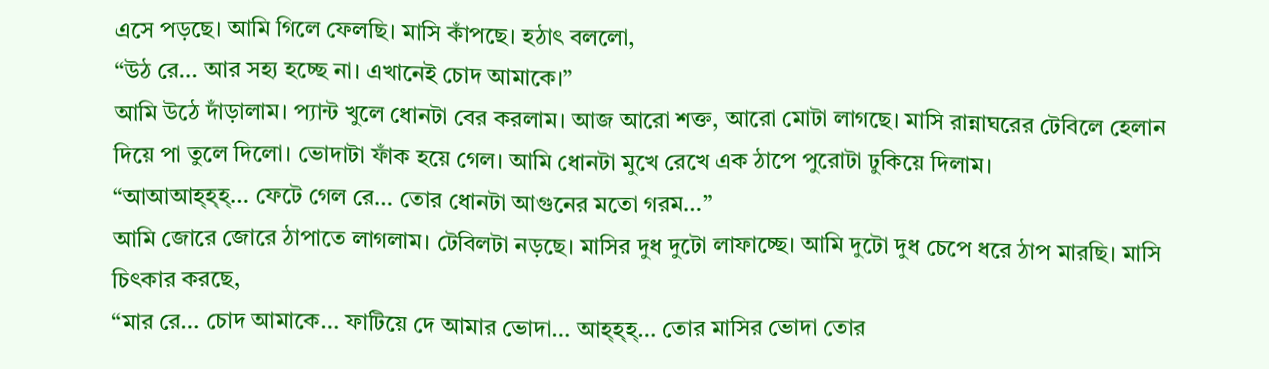এসে পড়ছে। আমি গিলে ফেলছি। মাসি কাঁপছে। হঠাৎ বললো,
“উঠ রে… আর সহ্য হচ্ছে না। এখানেই চোদ আমাকে।”
আমি উঠে দাঁড়ালাম। প্যান্ট খুলে ধোনটা বের করলাম। আজ আরো শক্ত, আরো মোটা লাগছে। মাসি রান্নাঘরের টেবিলে হেলান দিয়ে পা তুলে দিলো। ভোদাটা ফাঁক হয়ে গেল। আমি ধোনটা মুখে রেখে এক ঠাপে পুরোটা ঢুকিয়ে দিলাম।
“আআআহ্হ্হ্… ফেটে গেল রে… তোর ধোনটা আগুনের মতো গরম…”
আমি জোরে জোরে ঠাপাতে লাগলাম। টেবিলটা নড়ছে। মাসির দুধ দুটো লাফাচ্ছে। আমি দুটো দুধ চেপে ধরে ঠাপ মারছি। মাসি চিৎকার করছে,
“মার রে… চোদ আমাকে… ফাটিয়ে দে আমার ভোদা… আহ্হ্হ্… তোর মাসির ভোদা তোর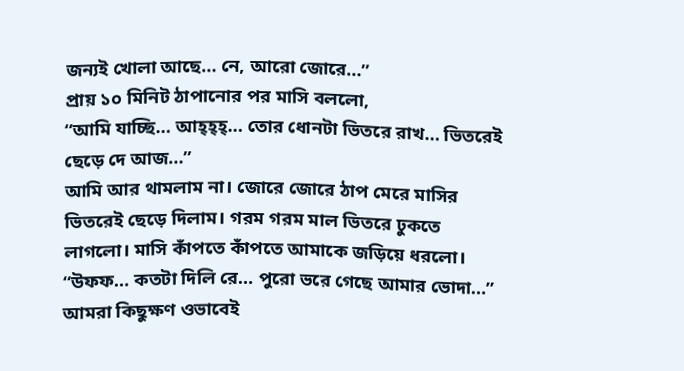জন্যই খোলা আছে… নে, আরো জোরে…”
প্রায় ১০ মিনিট ঠাপানোর পর মাসি বললো,
“আমি যাচ্ছি… আহ্হ্হ্… তোর ধোনটা ভিতরে রাখ… ভিতরেই ছেড়ে দে আজ…”
আমি আর থামলাম না। জোরে জোরে ঠাপ মেরে মাসির ভিতরেই ছেড়ে দিলাম। গরম গরম মাল ভিতরে ঢুকতে লাগলো। মাসি কাঁপতে কাঁপতে আমাকে জড়িয়ে ধরলো।
“উফফ… কতটা দিলি রে… পুরো ভরে গেছে আমার ভোদা…”
আমরা কিছুক্ষণ ওভাবেই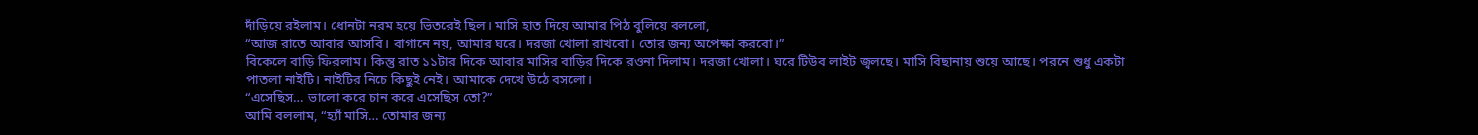দাঁড়িয়ে রইলাম। ধোনটা নরম হয়ে ভিতরেই ছিল। মাসি হাত দিয়ে আমার পিঠ বুলিয়ে বললো,
“আজ রাতে আবার আসবি। বাগানে নয়, আমার ঘরে। দরজা খোলা রাখবো। তোর জন্য অপেক্ষা করবো।”
বিকেলে বাড়ি ফিরলাম। কিন্তু রাত ১১টার দিকে আবার মাসির বাড়ির দিকে রওনা দিলাম। দরজা খোলা। ঘরে টিউব লাইট জ্বলছে। মাসি বিছানায় শুয়ে আছে। পরনে শুধু একটা পাতলা নাইটি। নাইটির নিচে কিছুই নেই। আমাকে দেখে উঠে বসলো।
“এসেছিস… ভালো করে চান করে এসেছিস তো?”
আমি বললাম, “হ্যাঁ মাসি… তোমার জন্য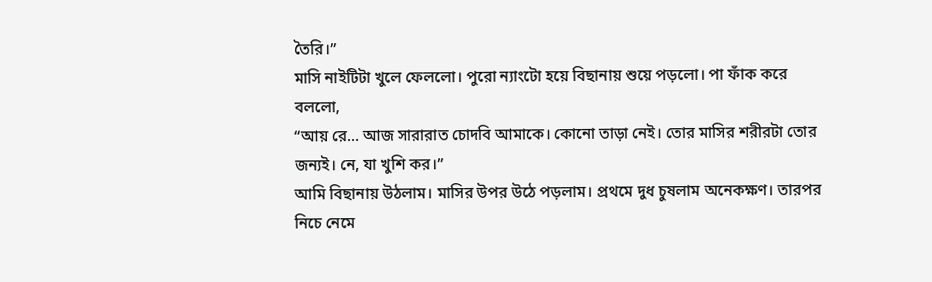তৈরি।”
মাসি নাইটিটা খুলে ফেললো। পুরো ন্যাংটো হয়ে বিছানায় শুয়ে পড়লো। পা ফাঁক করে বললো,
“আয় রে… আজ সারারাত চোদবি আমাকে। কোনো তাড়া নেই। তোর মাসির শরীরটা তোর জন্যই। নে, যা খুশি কর।”
আমি বিছানায় উঠলাম। মাসির উপর উঠে পড়লাম। প্রথমে দুধ চুষলাম অনেকক্ষণ। তারপর নিচে নেমে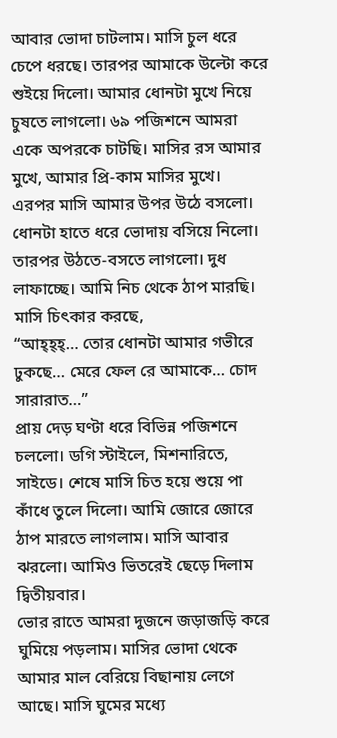আবার ভোদা চাটলাম। মাসি চুল ধরে চেপে ধরছে। তারপর আমাকে উল্টো করে শুইয়ে দিলো। আমার ধোনটা মুখে নিয়ে চুষতে লাগলো। ৬৯ পজিশনে আমরা একে অপরকে চাটছি। মাসির রস আমার মুখে, আমার প্রি-কাম মাসির মুখে।
এরপর মাসি আমার উপর উঠে বসলো। ধোনটা হাতে ধরে ভোদায় বসিয়ে নিলো। তারপর উঠতে-বসতে লাগলো। দুধ লাফাচ্ছে। আমি নিচ থেকে ঠাপ মারছি। মাসি চিৎকার করছে,
“আহ্হ্হ্… তোর ধোনটা আমার গভীরে ঢুকছে… মেরে ফেল রে আমাকে… চোদ সারারাত…”
প্রায় দেড় ঘণ্টা ধরে বিভিন্ন পজিশনে চললো। ডগি স্টাইলে, মিশনারিতে, সাইডে। শেষে মাসি চিত হয়ে শুয়ে পা কাঁধে তুলে দিলো। আমি জোরে জোরে ঠাপ মারতে লাগলাম। মাসি আবার ঝরলো। আমিও ভিতরেই ছেড়ে দিলাম দ্বিতীয়বার।
ভোর রাতে আমরা দুজনে জড়াজড়ি করে ঘুমিয়ে পড়লাম। মাসির ভোদা থেকে আমার মাল বেরিয়ে বিছানায় লেগে আছে। মাসি ঘুমের মধ্যে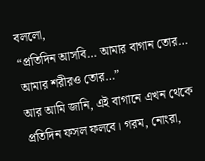বললো,
“প্রতিদিন আসবি… আমার বাগান তোর… আমার শরীরও তোর…”
আর আমি জানি, এই বাগানে এখন থেকে প্রতিদিন ফসল ফলবে। গরম, নোংরা,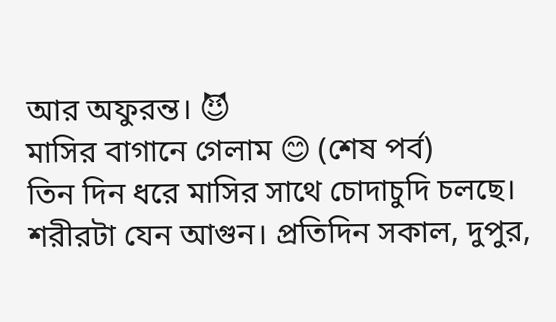আর অফুরন্ত। 😈
মাসির বাগানে গেলাম 😊 (শেষ পর্ব)
তিন দিন ধরে মাসির সাথে চোদাচুদি চলছে। শরীরটা যেন আগুন। প্রতিদিন সকাল, দুপুর,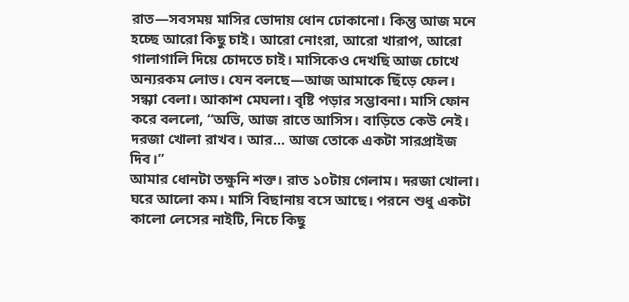রাত—সবসময় মাসির ভোদায় ধোন ঢোকানো। কিন্তু আজ মনে হচ্ছে আরো কিছু চাই। আরো নোংরা, আরো খারাপ, আরো গালাগালি দিয়ে চোদতে চাই। মাসিকেও দেখছি আজ চোখে অন্যরকম লোভ। যেন বলছে—আজ আমাকে ছিঁড়ে ফেল।
সন্ধ্যা বেলা। আকাশ মেঘলা। বৃষ্টি পড়ার সম্ভাবনা। মাসি ফোন করে বললো, “অভি, আজ রাতে আসিস। বাড়িতে কেউ নেই। দরজা খোলা রাখব। আর… আজ তোকে একটা সারপ্রাইজ দিব।”
আমার ধোনটা তক্ষুনি শক্ত। রাত ১০টায় গেলাম। দরজা খোলা। ঘরে আলো কম। মাসি বিছানায় বসে আছে। পরনে শুধু একটা কালো লেসের নাইটি, নিচে কিছু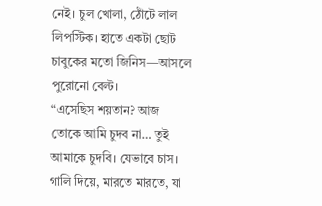নেই। চুল খোলা, ঠোঁটে লাল লিপস্টিক। হাতে একটা ছোট চাবুকের মতো জিনিস—আসলে পুরোনো বেল্ট।
“এসেছিস শয়তান? আজ তোকে আমি চুদব না… তুই আমাকে চুদবি। যেভাবে চাস। গালি দিয়ে, মারতে মারতে, যা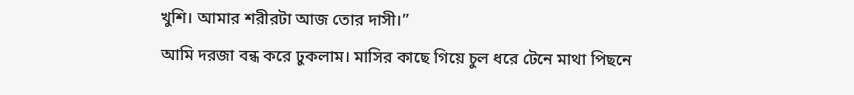খুশি। আমার শরীরটা আজ তোর দাসী।”
আমি দরজা বন্ধ করে ঢুকলাম। মাসির কাছে গিয়ে চুল ধরে টেনে মাথা পিছনে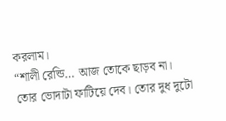করলাম।
“শালী রেন্ডি… আজ তোকে ছাড়ব না। তোর ভোদাটা ফাটিয়ে দেব। তোর দুধ দুটো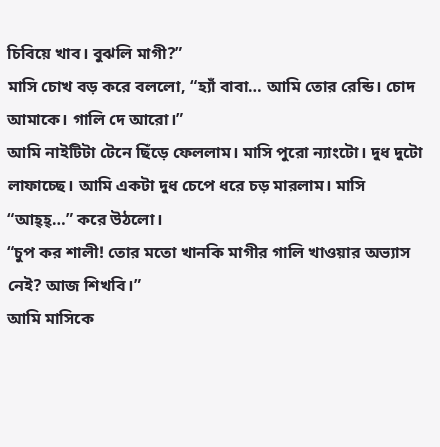চিবিয়ে খাব। বুঝলি মাগী?”
মাসি চোখ বড় করে বললো, “হ্যাঁ বাবা… আমি তোর রেন্ডি। চোদ আমাকে। গালি দে আরো।”
আমি নাইটিটা টেনে ছিঁড়ে ফেললাম। মাসি পুরো ন্যাংটো। দুধ দুটো লাফাচ্ছে। আমি একটা দুধ চেপে ধরে চড় মারলাম। মাসি “আহ্হ্…” করে উঠলো।
“চুপ কর শালী! তোর মতো খানকি মাগীর গালি খাওয়ার অভ্যাস নেই? আজ শিখবি।”
আমি মাসিকে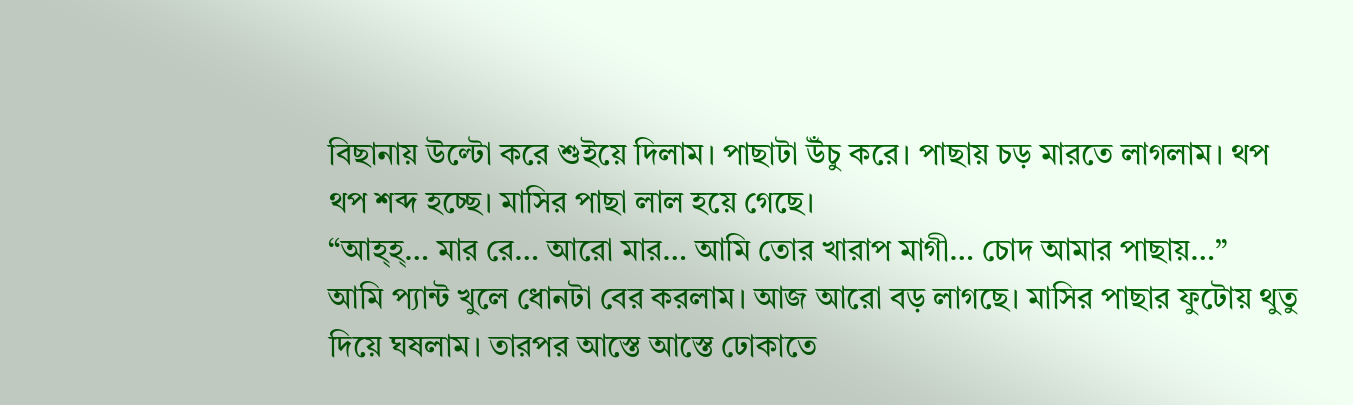বিছানায় উল্টো করে শুইয়ে দিলাম। পাছাটা উঁচু করে। পাছায় চড় মারতে লাগলাম। থপ থপ শব্দ হচ্ছে। মাসির পাছা লাল হয়ে গেছে।
“আহ্হ্… মার রে… আরো মার… আমি তোর খারাপ মাগী… চোদ আমার পাছায়…”
আমি প্যান্ট খুলে ধোনটা বের করলাম। আজ আরো বড় লাগছে। মাসির পাছার ফুটোয় থুতু দিয়ে ঘষলাম। তারপর আস্তে আস্তে ঢোকাতে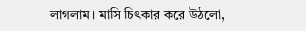লাগলাম। মাসি চিৎকার করে উঠলো,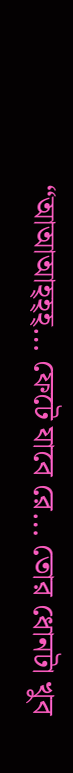“আআআহ্হ্হ্… ফেটে যাবে রে… তোর ধোনটা খুব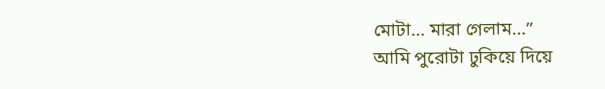মোটা… মারা গেলাম…”
আমি পুরোটা ঢুকিয়ে দিয়ে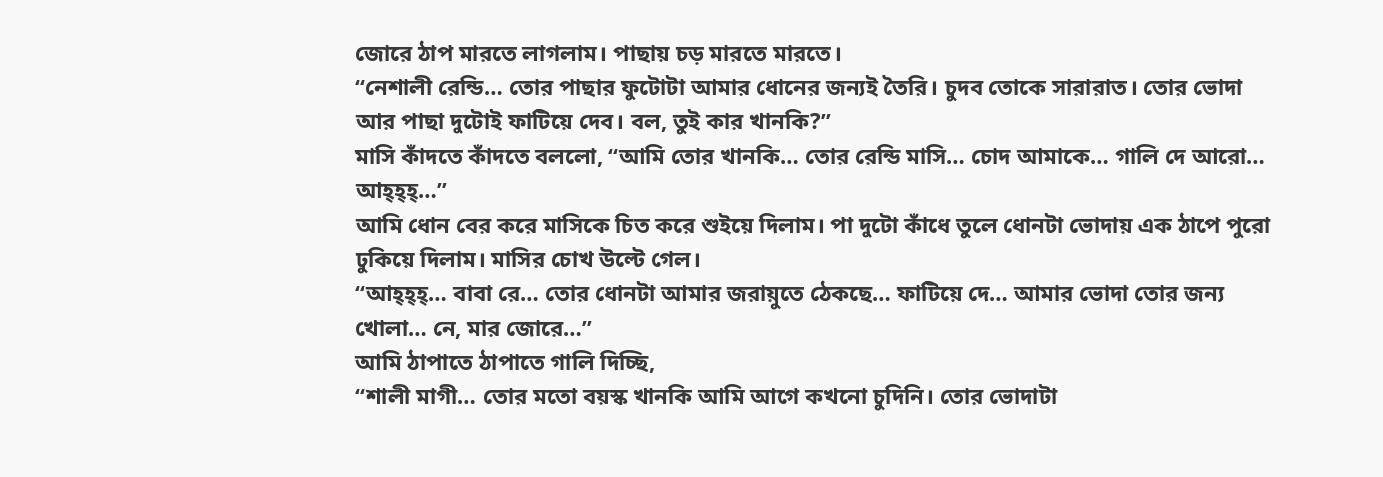জোরে ঠাপ মারতে লাগলাম। পাছায় চড় মারতে মারতে।
“নেশালী রেন্ডি… তোর পাছার ফুটোটা আমার ধোনের জন্যই তৈরি। চুদব তোকে সারারাত। তোর ভোদা আর পাছা দুটোই ফাটিয়ে দেব। বল, তুই কার খানকি?”
মাসি কাঁদতে কাঁদতে বললো, “আমি তোর খানকি… তোর রেন্ডি মাসি… চোদ আমাকে… গালি দে আরো… আহ্হ্হ্…”
আমি ধোন বের করে মাসিকে চিত করে শুইয়ে দিলাম। পা দুটো কাঁধে তুলে ধোনটা ভোদায় এক ঠাপে পুরো ঢুকিয়ে দিলাম। মাসির চোখ উল্টে গেল।
“আহ্হ্হ্… বাবা রে… তোর ধোনটা আমার জরায়ুতে ঠেকছে… ফাটিয়ে দে… আমার ভোদা তোর জন্য খোলা… নে, মার জোরে…”
আমি ঠাপাতে ঠাপাতে গালি দিচ্ছি,
“শালী মাগী… তোর মতো বয়স্ক খানকি আমি আগে কখনো চুদিনি। তোর ভোদাটা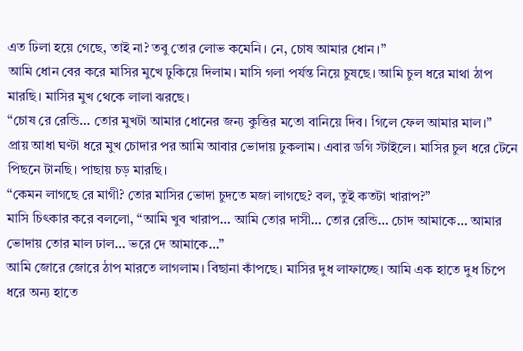এত ঢিলা হয়ে গেছে, তাই না? তবু তোর লোভ কমেনি। নে, চোষ আমার ধোন।”
আমি ধোন বের করে মাসির মুখে ঢুকিয়ে দিলাম। মাসি গলা পর্যন্ত নিয়ে চুষছে। আমি চুল ধরে মাথা ঠাপ মারছি। মাসির মুখ থেকে লালা ঝরছে।
“চোষ রে রেন্ডি… তোর মুখটা আমার ধোনের জন্য কুত্তির মতো বানিয়ে দিব। গিলে ফেল আমার মাল।”
প্রায় আধা ঘণ্টা ধরে মুখ চোদার পর আমি আবার ভোদায় ঢুকলাম। এবার ডগি স্টাইলে। মাসির চুল ধরে টেনে পিছনে টানছি। পাছায় চড় মারছি।
“কেমন লাগছে রে মাগী? তোর মাসির ভোদা চুদতে মজা লাগছে? বল, তুই কতটা খারাপ?”
মাসি চিৎকার করে বললো, “আমি খুব খারাপ… আমি তোর দাসী… তোর রেন্ডি… চোদ আমাকে… আমার ভোদায় তোর মাল ঢাল… ভরে দে আমাকে…”
আমি জোরে জোরে ঠাপ মারতে লাগলাম। বিছানা কাঁপছে। মাসির দুধ লাফাচ্ছে। আমি এক হাতে দুধ চিপে ধরে অন্য হাতে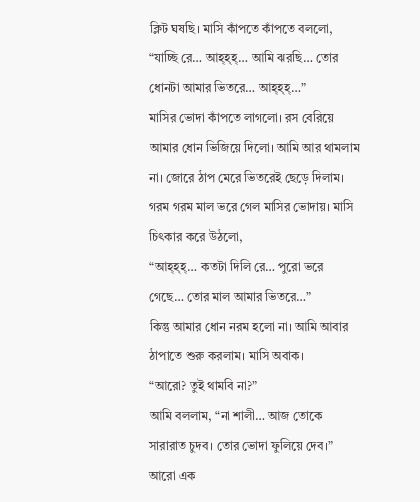ক্লিট ঘষছি। মাসি কাঁপতে কাঁপতে বললো,
“যাচ্ছি রে… আহ্হ্হ্… আমি ঝরছি… তোর ধোনটা আমার ভিতরে… আহ্হ্হ্…”
মাসির ভোদা কাঁপতে লাগলো। রস বেরিয়ে আমার ধোন ভিজিয়ে দিলো। আমি আর থামলাম না। জোরে ঠাপ মেরে ভিতরেই ছেড়ে দিলাম। গরম গরম মাল ভরে গেল মাসির ভোদায়। মাসি চিৎকার করে উঠলো,
“আহ্হ্হ্… কতটা দিলি রে… পুরো ভরে গেছে… তোর মাল আমার ভিতরে…”
কিন্তু আমার ধোন নরম হলো না। আমি আবার ঠাপাতে শুরু করলাম। মাসি অবাক।
“আরো? তুই থামবি না?”
আমি বললাম, “না শালী… আজ তোকে সারারাত চুদব। তোর ভোদা ফুলিয়ে দেব।”
আরো এক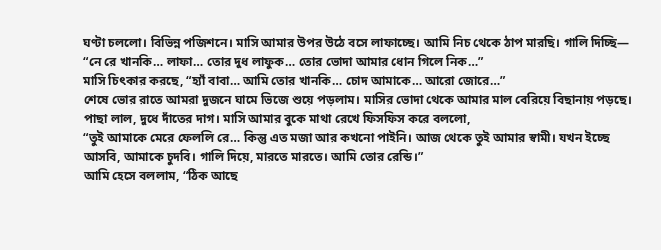ঘণ্টা চললো। বিভিন্ন পজিশনে। মাসি আমার উপর উঠে বসে লাফাচ্ছে। আমি নিচ থেকে ঠাপ মারছি। গালি দিচ্ছি—
“নে রে খানকি… লাফা… তোর দুধ লাফুক… তোর ভোদা আমার ধোন গিলে নিক…”
মাসি চিৎকার করছে, “হ্যাঁ বাবা… আমি তোর খানকি… চোদ আমাকে… আরো জোরে…”
শেষে ভোর রাতে আমরা দুজনে ঘামে ভিজে শুয়ে পড়লাম। মাসির ভোদা থেকে আমার মাল বেরিয়ে বিছানায় পড়ছে। পাছা লাল, দুধে দাঁতের দাগ। মাসি আমার বুকে মাথা রেখে ফিসফিস করে বললো,
“তুই আমাকে মেরে ফেললি রে… কিন্তু এত মজা আর কখনো পাইনি। আজ থেকে তুই আমার স্বামী। যখন ইচ্ছে আসবি, আমাকে চুদবি। গালি দিয়ে, মারতে মারতে। আমি তোর রেন্ডি।”
আমি হেসে বললাম, “ঠিক আছে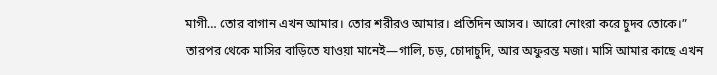মাগী… তোর বাগান এখন আমার। তোর শরীরও আমার। প্রতিদিন আসব। আরো নোংরা করে চুদব তোকে।”
তারপর থেকে মাসির বাড়িতে যাওয়া মানেই—গালি, চড়, চোদাচুদি, আর অফুরন্ত মজা। মাসি আমার কাছে এখন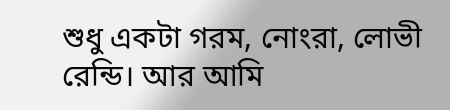শুধু একটা গরম, নোংরা, লোভী রেন্ডি। আর আমি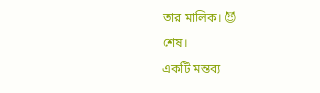তার মালিক। 😈
শেষ।
একটি মন্তব্য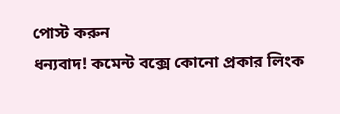পোস্ট করুন
ধন্যবাদ! কমেন্ট বক্সে কোনো প্রকার লিংক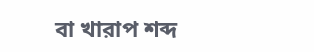বা খারাপ শব্দ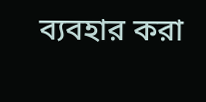ব্যবহার করা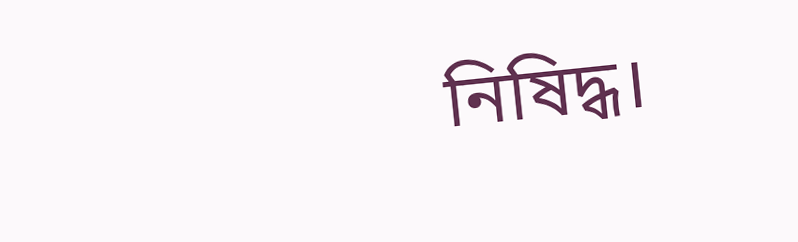নিষিদ্ধ।